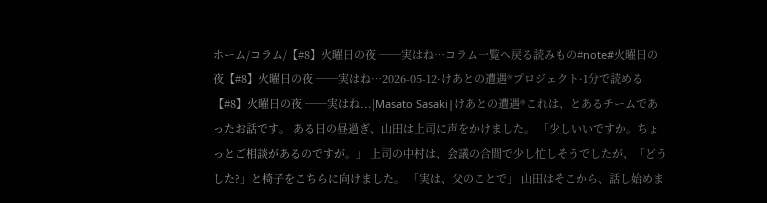ホーム/コラム/【#8】火曜日の夜 ──実はね…コラム一覧へ戻る読みもの#note#火曜日の夜【#8】火曜日の夜 ──実はね…2026-05-12·けあとの遭遇®プロジェクト·1分で読める【#8】火曜日の夜 ──実はね...|Masato Sasaki|けあとの遭遇®これは、とあるチームであったお話です。 ある日の昼過ぎ、山田は上司に声をかけました。 「少しいいですか。ちょっとご相談があるのですが。」 上司の中村は、会議の合間で少し忙しそうでしたが、「どうした?」と椅子をこちらに向けました。 「実は、父のことで」 山田はそこから、話し始めま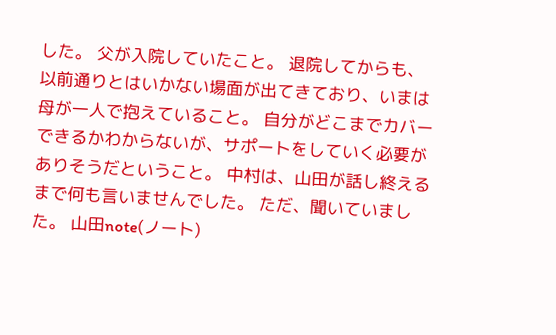した。 父が入院していたこと。 退院してからも、以前通りとはいかない場面が出てきており、いまは母が一人で抱えていること。 自分がどこまでカバーできるかわからないが、サポートをしていく必要がありそうだということ。 中村は、山田が話し終えるまで何も言いませんでした。 ただ、聞いていました。 山田note(ノート)